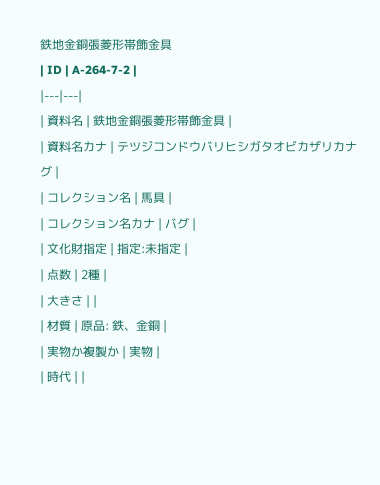鉄地金銅張菱形帯飾金具
| ID | A-264-7-2 |
|---|---|
| 資料名 | 鉄地金銅張菱形帯飾金具 |
| 資料名カナ | テツジコンドウバリヒシガタオビカザリカナグ |
| コレクション名 | 馬具 |
| コレクション名カナ | バグ |
| 文化財指定 | 指定:未指定 |
| 点数 | 2種 |
| 大きさ | |
| 材質 | 原品: 鉄、金銅 |
| 実物か複製か | 実物 |
| 時代 | |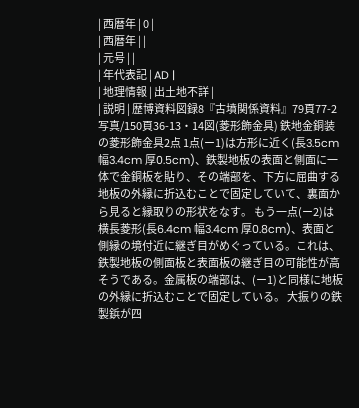| 西暦年 | 0 |
| 西暦年 | |
| 元号 | |
| 年代表記 | AD |
| 地理情報 | 出土地不詳 |
| 説明 | 歴博資料図録8『古墳関係資料』79頁77-2写真/150頁36-13・14図(菱形飾金具) 鉄地金銅装の菱形飾金具2点 1点(ー1)は方形に近く(長3.5cm 幅3.4cm 厚0.5cm)、鉄製地板の表面と側面に一体で金銅板を貼り、その端部を、下方に屈曲する地板の外縁に折込むことで固定していて、裏面から見ると縁取りの形状をなす。 もう一点(ー2)は横長菱形(長6.4cm 幅3.4cm 厚0.8cm)、表面と側縁の境付近に継ぎ目がめぐっている。これは、鉄製地板の側面板と表面板の継ぎ目の可能性が高そうである。金属板の端部は、(ー1)と同様に地板の外縁に折込むことで固定している。 大振りの鉄製鋲が四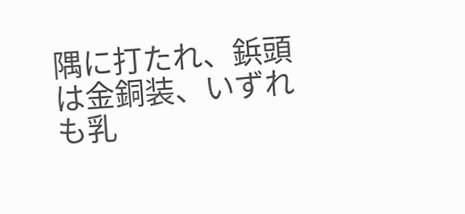隅に打たれ、鋲頭は金銅装、いずれも乳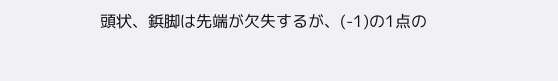頭状、鋲脚は先端が欠失するが、(-1)の1点の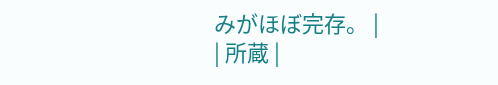みがほぼ完存。 |
| 所蔵 |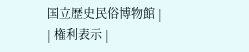国立歴史民俗博物館 |
| 権利表示 |